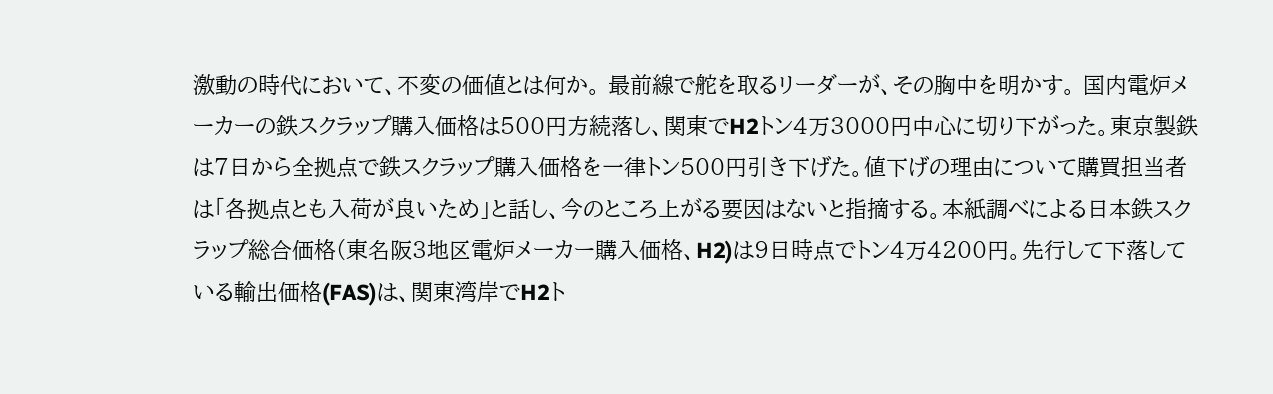激動の時代において、不変の価値とは何か。 最前線で舵を取るリーダーが、その胸中を明かす。 国内電炉メーカーの鉄スクラップ購入価格は500円方続落し、関東でH2トン4万3000円中心に切り下がった。東京製鉄は7日から全拠点で鉄スクラップ購入価格を一律トン500円引き下げた。値下げの理由について購買担当者は「各拠点とも入荷が良いため」と話し、今のところ上がる要因はないと指摘する。本紙調べによる日本鉄スクラップ総合価格(東名阪3地区電炉メーカー購入価格、H2)は9日時点でトン4万4200円。先行して下落している輸出価格(FAS)は、関東湾岸でH2ト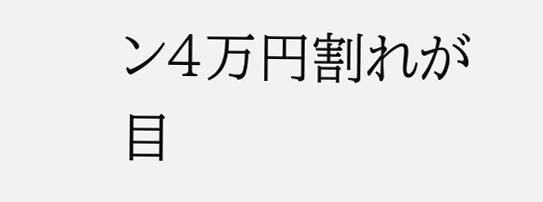ン4万円割れが目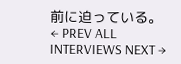前に迫っている。 ← PREV ALL INTERVIEWS NEXT →